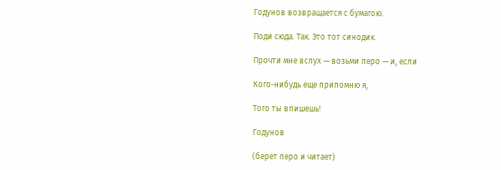Годунов возвращается с бумагою.

Поди сюда. Так. Это тот синодик.

Прочти мне вслух — возьми перо — и, если

Кого-нибудь еще припомню я,

Того ты впишешь!

Годунов

(берет перо и читает)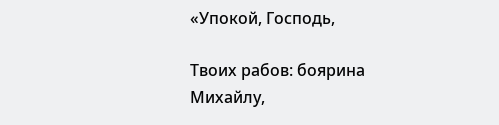«Упокой, Господь,

Твоих рабов: боярина Михайлу,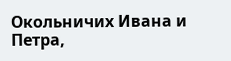Окольничих Ивана и Петра,